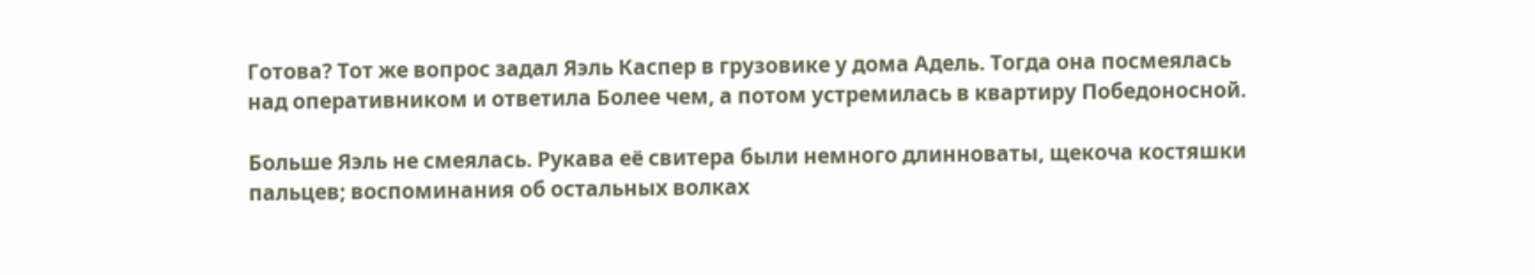Готова? Тот же вопрос задал Яэль Каспер в грузовике у дома Адель. Тогда она посмеялась над оперативником и ответила Более чем, а потом устремилась в квартиру Победоносной.

Больше Яэль не смеялась. Рукава её свитера были немного длинноваты, щекоча костяшки пальцев; воспоминания об остальных волках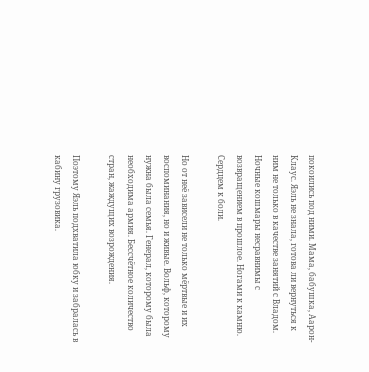покоились под ними. Мама, бабушка, Аарон-Клаус. Яэль не знала, готова ли вернуться к ним не только в качестве занятий с Владом. Ночные кошмары несравнимы с возвращением в прошлое. Ногами к камню. Сердцем к боли.

Но от неё зависели не только мёртвые и их воспоминания, но и живые. Вольф, которому нужна была семья. Генерал, которому была необходима армия. Бессчётное количество стран, жаждущих возрождения.

Поэтому Яэль подхватила юбку и забралась в кабину грузовика.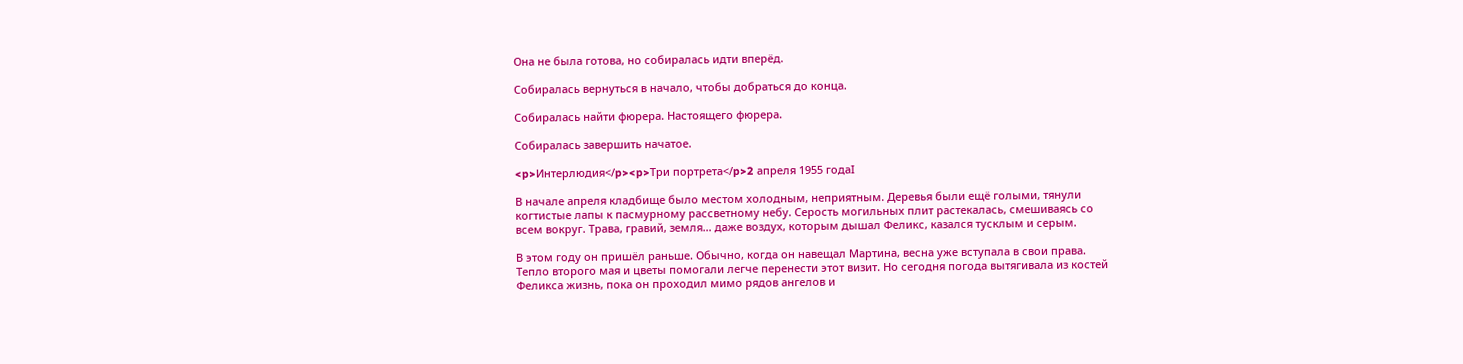Она не была готова, но собиралась идти вперёд.

Собиралась вернуться в начало, чтобы добраться до конца.

Собиралась найти фюрера. Настоящего фюрера.

Собиралась завершить начатое.

<p>Интерлюдия</p><p>Три портрета</p>2 апреля 1955 годаI

В начале апреля кладбище было местом холодным, неприятным. Деревья были ещё голыми, тянули когтистые лапы к пасмурному рассветному небу. Серость могильных плит растекалась, смешиваясь со всем вокруг. Трава, гравий, земля… даже воздух, которым дышал Феликс, казался тусклым и серым.

В этом году он пришёл раньше. Обычно, когда он навещал Мартина, весна уже вступала в свои права. Тепло второго мая и цветы помогали легче перенести этот визит. Но сегодня погода вытягивала из костей Феликса жизнь, пока он проходил мимо рядов ангелов и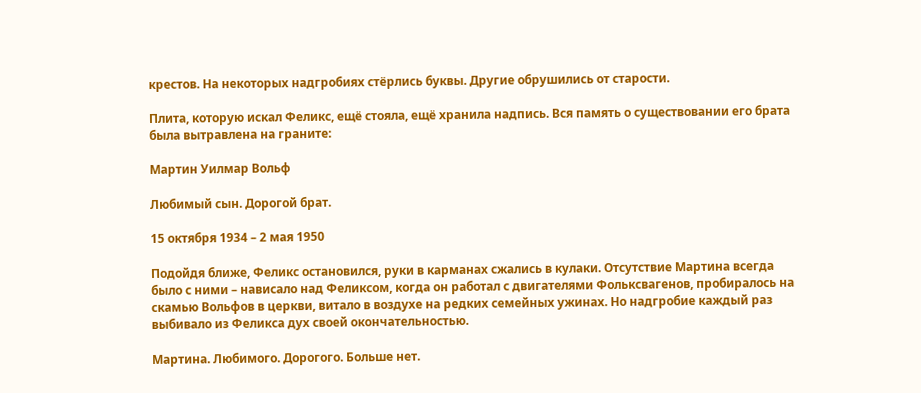крестов. На некоторых надгробиях стёрлись буквы. Другие обрушились от старости.

Плита, которую искал Феликс, ещё стояла, ещё хранила надпись. Вся память о существовании его брата была вытравлена на граните:

Мартин Уилмар Вольф

Любимый сын. Дорогой брат.

15 октября 1934 – 2 мая 1950

Подойдя ближе, Феликс остановился, руки в карманах сжались в кулаки. Отсутствие Мартина всегда было с ними – нависало над Феликсом, когда он работал с двигателями Фольксвагенов, пробиралось на скамью Вольфов в церкви, витало в воздухе на редких семейных ужинах. Но надгробие каждый раз выбивало из Феликса дух своей окончательностью.

Мартина. Любимого. Дорогого. Больше нет.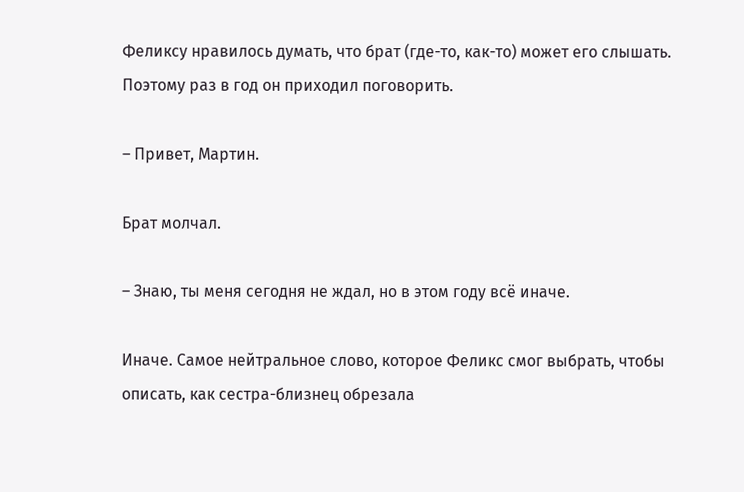Феликсу нравилось думать, что брат (где-то, как-то) может его слышать. Поэтому раз в год он приходил поговорить.

– Привет, Мартин.

Брат молчал.

– Знаю, ты меня сегодня не ждал, но в этом году всё иначе.

Иначе. Самое нейтральное слово, которое Феликс смог выбрать, чтобы описать, как сестра-близнец обрезала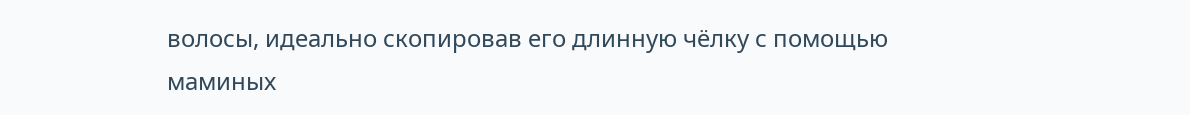волосы, идеально скопировав его длинную чёлку с помощью маминых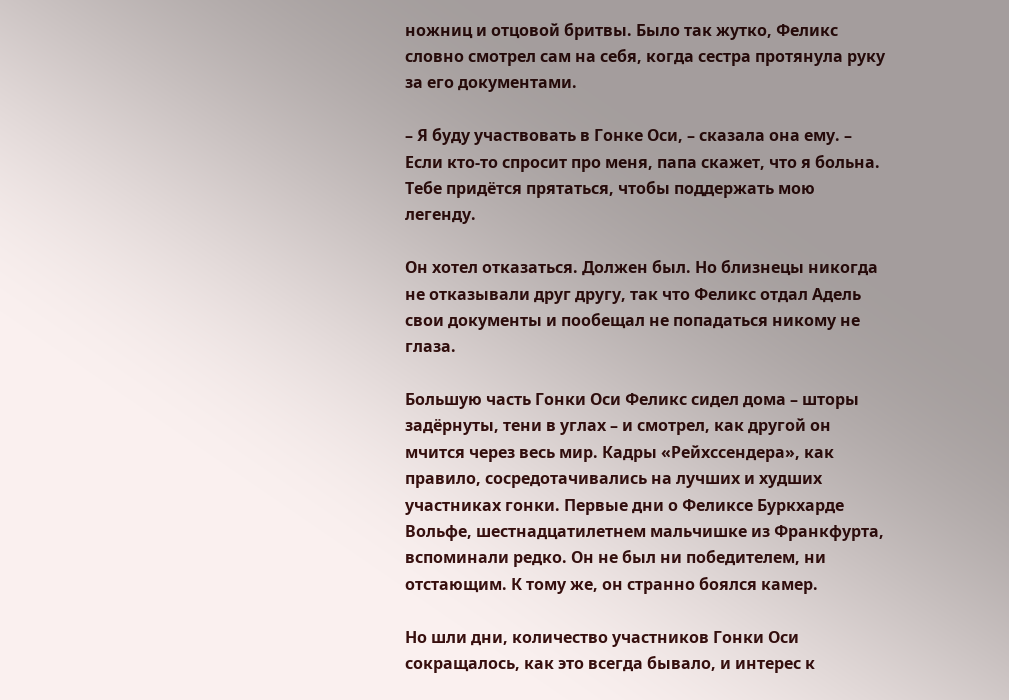ножниц и отцовой бритвы. Было так жутко, Феликс словно смотрел сам на себя, когда сестра протянула руку за его документами.

– Я буду участвовать в Гонке Оси, – сказала она ему. – Если кто-то спросит про меня, папа скажет, что я больна. Тебе придётся прятаться, чтобы поддержать мою легенду.

Он хотел отказаться. Должен был. Но близнецы никогда не отказывали друг другу, так что Феликс отдал Адель свои документы и пообещал не попадаться никому не глаза.

Большую часть Гонки Оси Феликс сидел дома – шторы задёрнуты, тени в углах – и смотрел, как другой он мчится через весь мир. Кадры «Рейхссендера», как правило, сосредотачивались на лучших и худших участниках гонки. Первые дни о Феликсе Буркхарде Вольфе, шестнадцатилетнем мальчишке из Франкфурта, вспоминали редко. Он не был ни победителем, ни отстающим. К тому же, он странно боялся камер.

Но шли дни, количество участников Гонки Оси сокращалось, как это всегда бывало, и интерес к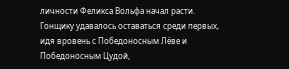личности Феликса Вольфа начал расти. Гонщику удавалось оставаться среди первых, идя вровень с Победоносным Лёве и Победоносным Цудой,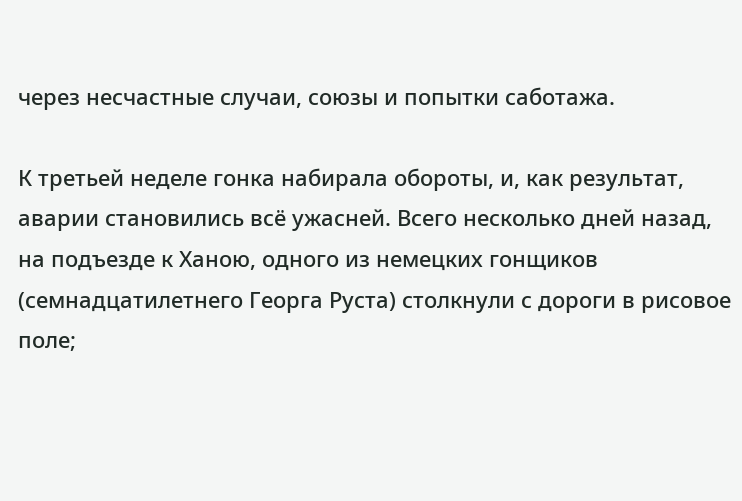через несчастные случаи, союзы и попытки саботажа.

К третьей неделе гонка набирала обороты, и, как результат, аварии становились всё ужасней. Всего несколько дней назад, на подъезде к Ханою, одного из немецких гонщиков (семнадцатилетнего Георга Руста) столкнули с дороги в рисовое поле;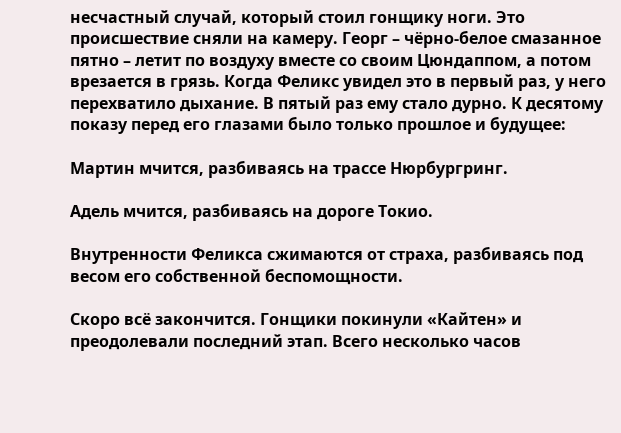несчастный случай, который стоил гонщику ноги. Это происшествие сняли на камеру. Георг – чёрно-белое смазанное пятно – летит по воздуху вместе со своим Цюндаппом, а потом врезается в грязь. Когда Феликс увидел это в первый раз, у него перехватило дыхание. В пятый раз ему стало дурно. К десятому показу перед его глазами было только прошлое и будущее:

Мартин мчится, разбиваясь на трассе Нюрбургринг.

Адель мчится, разбиваясь на дороге Токио.

Внутренности Феликса сжимаются от страха, разбиваясь под весом его собственной беспомощности.

Скоро всё закончится. Гонщики покинули «Кайтен» и преодолевали последний этап. Всего несколько часов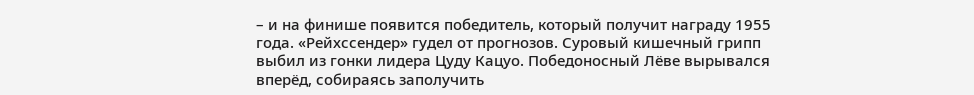– и на финише появится победитель, который получит награду 1955 года. «Рейхссендер» гудел от прогнозов. Суровый кишечный грипп выбил из гонки лидера Цуду Кацуо. Победоносный Лёве вырывался вперёд, собираясь заполучить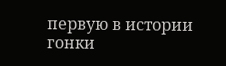первую в истории гонки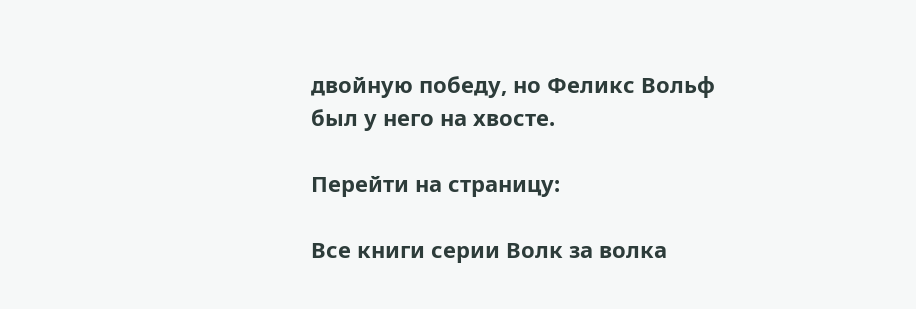двойную победу, но Феликс Вольф был у него на хвосте.

Перейти на страницу:

Все книги серии Волк за волка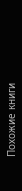Похожие книги